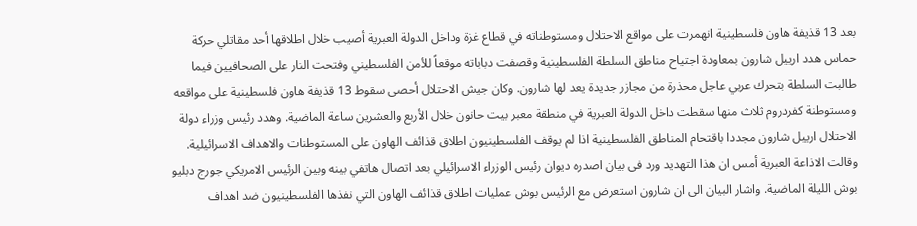بعد 13 قذيفة هاون فلسطينية انهمرت على مواقع الاحتلال ومستوطناته في قطاع غزة وداخل الدولة العبرية أصيب خلال اطلاقها أحد مقاتلي حركة حماس هدد ارييل شارون بمعاودة اجتياح مناطق السلطة الفلسطينية وقصفت دباباته موقعاً للأمن الفلسطيني وفتحت النار على الصحافيين فيما طالبت السلطة بتحرك عربي عاجل محذرة من مجازر جديدة يعد لها شارون. وكان جيش الاحتلال أحصى سقوط 13 قذيفة هاون فلسطينية على مواقعه ومستوطنة كفردروم ثلاث منها سقطت داخل الدولة العبرية في منطقة معبر بيت حانون خلال الأربع والعشرين ساعة الماضية. وهدد رئيس وزراء دولة الاحتلال ارييل شارون مجددا باقتحام المناطق الفلسطينية اذا لم يوقف الفلسطينيون اطلاق قذائف الهاون على المستوطنات والاهداف الاسرائيلية. وقالت الاذاعة العبرية أمس ان هذا التهديد ورد فى بيان اصدره ديوان رئيس الوزراء الاسرائيلي بعد اتصال هاتفي بينه وبين الرئيس الامريكي جورج دبليو بوش الليلة الماضية. واشار البيان الى ان شارون استعرض مع الرئيس بوش عمليات اطلاق قذائف الهاون التي نفذها الفلسطينيون ضد اهداف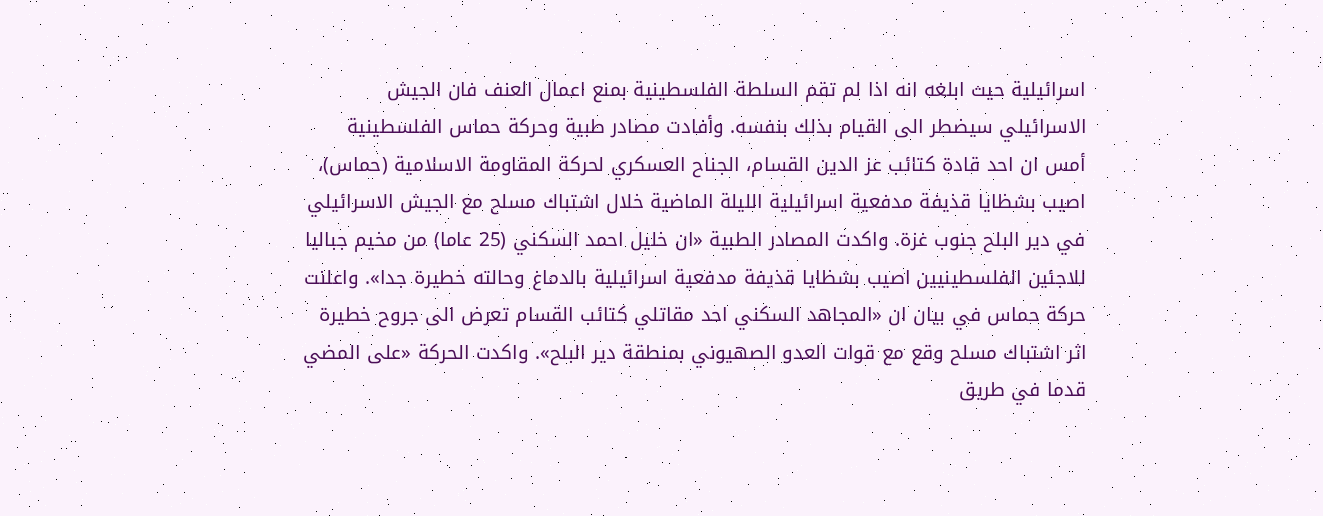اسرائيلية حيث ابلغه انه اذا لم تقم السلطة الفلسطينية بمنع اعمال العنف فان الجيش الاسرائيلي سيضطر الى القيام بذلك بنفسه. وأفادت مصادر طبية وحركة حماس الفلسطينية أمس ان احد قادة كتائب عز الدين القسام، الجناح العسكري لحركة المقاومة الاسلامية (حماس)، اصيب بشظايا قذيفة مدفعية اسرائيلية الليلة الماضية خلال اشتباك مسلح مع الجيش الاسرائيلي في دير البلح جنوب غزة. واكدت المصادر الطبية «ان خليل احمد السكني (25 عاما) من مخيم جباليا للاجئين الفلسطينيين اصيب بشظايا قذيفة مدفعية اسرائيلية بالدماغ وحالته خطيرة جدا». واعلنت حركة حماس في بيان ان «المجاهد السكني احد مقاتلي كتائب القسام تعرض الى جروح خطيرة اثر اشتباك مسلح وقع مع قوات العدو الصهيوني بمنطقة دير البلح». واكدت الحركة «على المضي قدما في طريق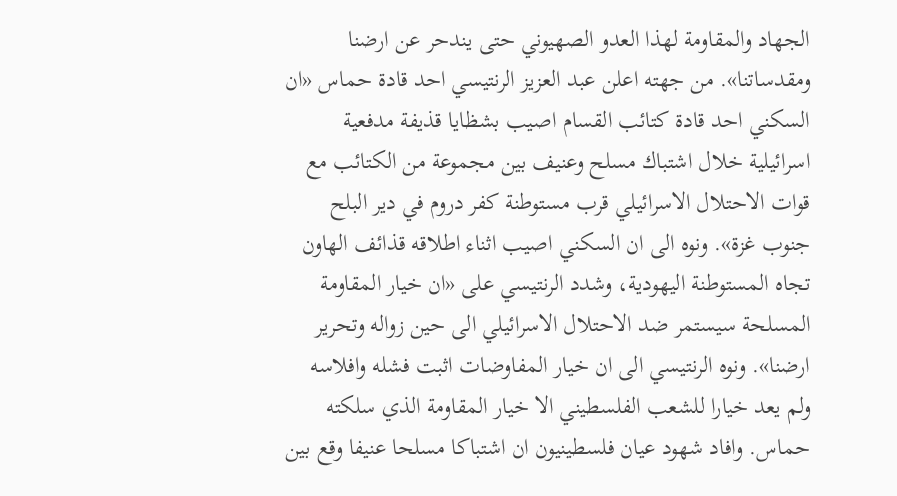الجهاد والمقاومة لهذا العدو الصهيوني حتى يندحر عن ارضنا ومقدساتنا». من جهته اعلن عبد العزيز الرنتيسي احد قادة حماس «ان السكني احد قادة كتائب القسام اصيب بشظايا قذيفة مدفعية اسرائيلية خلال اشتباك مسلح وعنيف بين مجموعة من الكتائب مع قوات الاحتلال الاسرائيلي قرب مستوطنة كفر دروم في دير البلح جنوب غزة». ونوه الى ان السكني اصيب اثناء اطلاقه قذائف الهاون تجاه المستوطنة اليهودية، وشدد الرنتيسي على «ان خيار المقاومة المسلحة سيستمر ضد الاحتلال الاسرائيلي الى حين زواله وتحرير ارضنا». ونوه الرنتيسي الى ان خيار المفاوضات اثبت فشله وافلاسه ولم يعد خيارا للشعب الفلسطيني الا خيار المقاومة الذي سلكته حماس. وافاد شهود عيان فلسطينيون ان اشتباكا مسلحا عنيفا وقع بين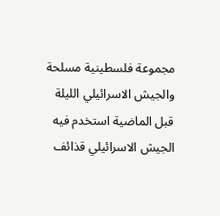مجموعة فلسطينية مسلحة والجيش الاسرائيلي الليلة قبل الماضية استخدم فيه الجيش الاسرائيلي قذائف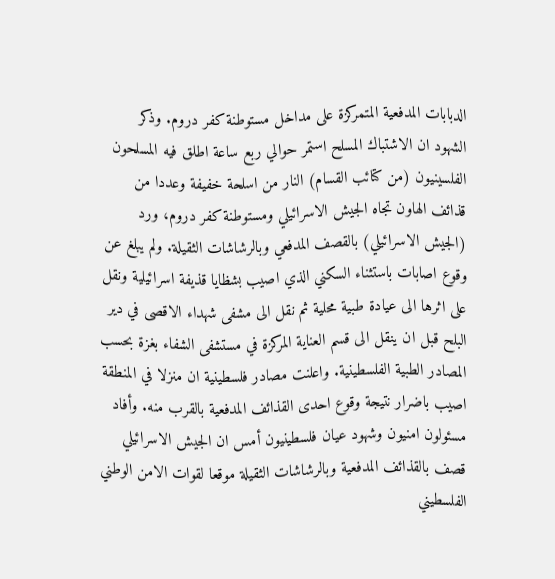الدبابات المدفعية المتمركزة على مداخل مستوطنة كفر دروم. وذكر الشهود ان الاشتباك المسلح استمر حوالي ربع ساعة اطلق فيه المسلحون الفلسينيون (من كتائب القسام) النار من اسلحة خفيفة وعددا من قذائف الهاون تجاه الجيش الاسرائيلي ومستوطنة كفر دروم، ورد (الجيش الاسرائيلي) بالقصف المدفعي وبالرشاشات الثقيلة. ولم يبلغ عن وقوع اصابات باستثناء السكني الذي اصيب بشظايا قذيفة اسرائيلية ونقل على اثرها الى عيادة طبية محلية ثم نقل الى مشفى شهداء الاقصى في دير البلح قبل ان ينقل الى قسم العناية المركزة في مستشفى الشفاء بغزة بحسب المصادر الطبية الفلسطينية. واعلنت مصادر فلسطينية ان منزلا في المنطقة اصيب باضرار نتيجة وقوع احدى القذائف المدفعية بالقرب منه. وأفاد مسئولون امنيون وشهود عيان فلسطينيون أمس ان الجيش الاسرائيلي قصف بالقذائف المدفعية وبالرشاشات الثقيلة موقعا لقوات الامن الوطني الفلسطيني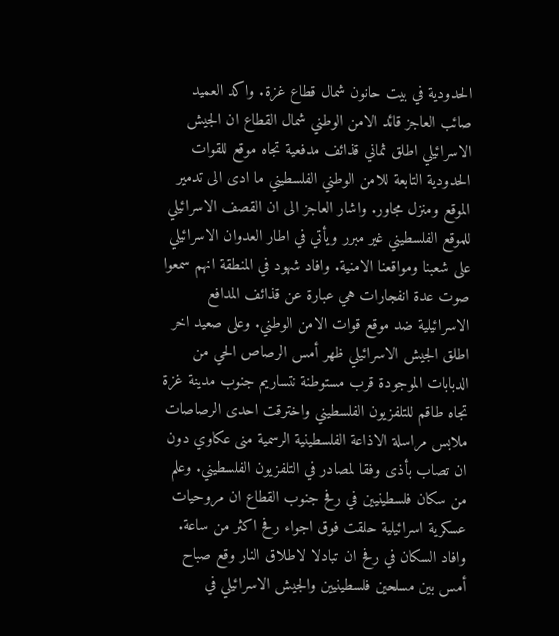الحدودية في بيت حانون شمال قطاع غزة. واكد العميد صائب العاجز قائد الامن الوطني شمال القطاع ان الجيش الاسرائيلي اطلق ثماني قذائف مدفعية تجاه موقع للقوات الحدودية التابعة للامن الوطني الفلسطيني ما ادى الى تدمير الموقع ومنزل مجاور. واشار العاجز الى ان القصف الاسرائيلي للموقع الفلسطيني غير مبرر ويأتي في اطار العدوان الاسرائيلي على شعبنا ومواقعنا الامنية. وافاد شهود في المنطقة انهم سمعوا صوت عدة انفجارات هي عبارة عن قذائف المدافع الاسرائيلية ضد موقع قوات الامن الوطني. وعلى صعيد اخر اطلق الجيش الاسرائيلي ظهر أمس الرصاص الحي من الدبابات الموجودة قرب مستوطنة نتساريم جنوب مدينة غزة تجاه طاقم للتلفزيون الفلسطيني واخترقت احدى الرصاصات ملابس مراسلة الاذاعة الفلسطينية الرسمية منى عكاوي دون ان تصاب بأذى وفقا لمصادر في التلفزيون الفلسطيني. وعلم من سكان فلسطينيين في رفح جنوب القطاع ان مروحيات عسكرية اسرائيلية حلقت فوق اجواء رفح اكثر من ساعة. وافاد السكان في رفح ان تبادلا لاطلاق النار وقع صباح أمس بين مسلحين فلسطينيين والجيش الاسرائيلي في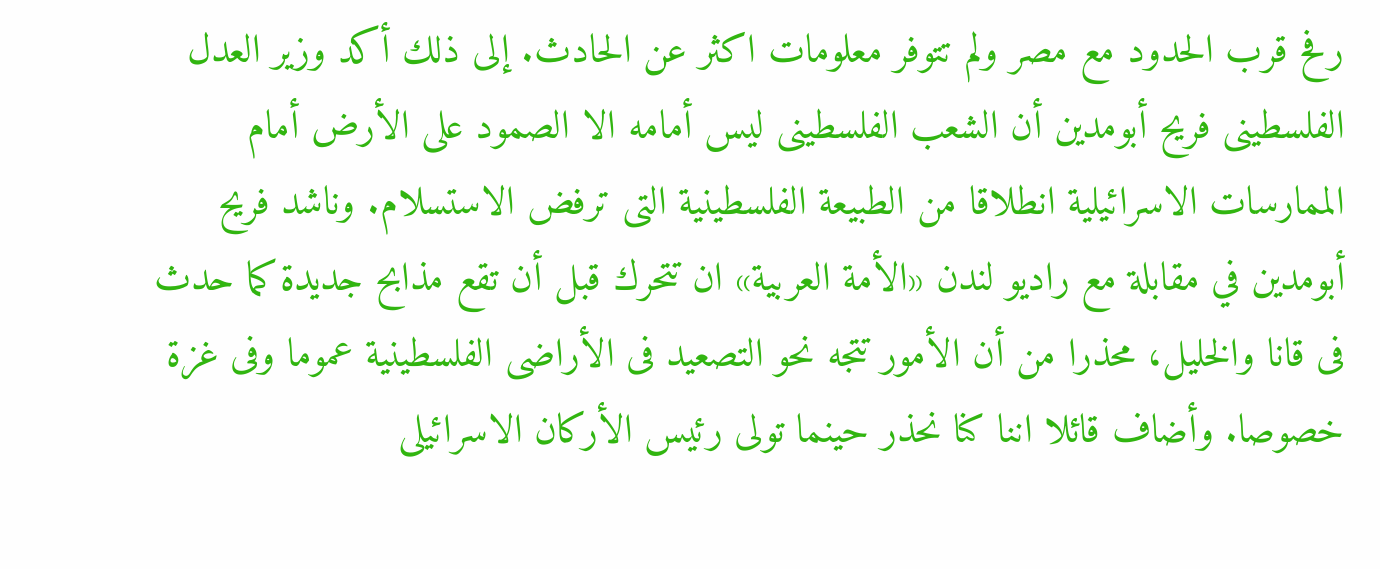رفح قرب الحدود مع مصر ولم تتوفر معلومات اكثر عن الحادث. إلى ذلك أكد وزير العدل الفلسطينى فريح أبومدين أن الشعب الفلسطينى ليس أمامه الا الصمود على الأرض أمام الممارسات الاسرائيلية انطلاقا من الطبيعة الفلسطينية التى ترفض الاستسلام. وناشد فريح أبومدين في مقابلة مع راديو لندن «الأمة العربية» ان تتحرك قبل أن تقع مذابح جديدة كما حدث فى قانا والخليل، محذرا من أن الأمور تتجه نحو التصعيد فى الأراضى الفلسطينية عموما وفى غزة خصوصا. وأضاف قائلا اننا كنا نحذر حينما تولى رئيس الأركان الاسرائيلى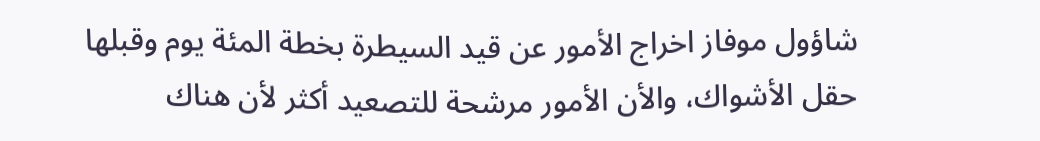شاؤول موفاز اخراج الأمور عن قيد السيطرة بخطة المئة يوم وقبلها حقل الأشواك، والأن الأمور مرشحة للتصعيد أكثر لأن هناك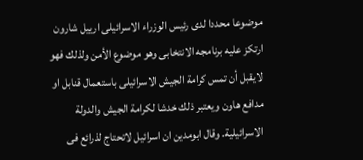موضوعا محددا لدى رئيس الوزراء الاسرائيلى ارييل شارون ارتكز عليه برنامجه الانتخابى وهو موضوع الأمن ولذلك فهو لايقبل أن تمس كرامة الجيش الاسرائيلى باستعمال قنابل او مدافع هاون ويعتبر ذلك خدشا لكرامة الجيش والدولة الاسرائيلية. وقال ابومدين ان اسرائيل لاتحتاج لذرائع فى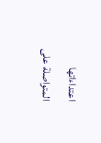اعتداءاتها المتواصلة على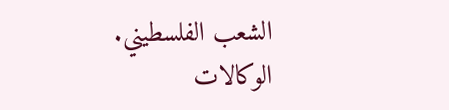الشعب الفلسطيني. الوكالات